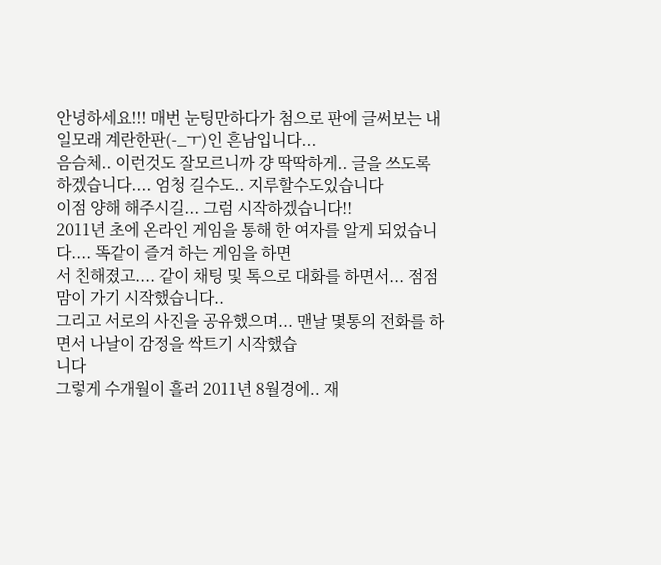안녕하세요!!! 매번 눈팅만하다가 첨으로 판에 글써보는 내일모래 계란한판(-_ㅜ)인 흔남입니다...
음슴체.. 이런것도 잘모르니까 걍 딱딱하게.. 글을 쓰도록 하겠습니다.... 엄청 길수도.. 지루할수도있습니다
이점 양해 해주시길... 그럼 시작하겠습니다!!
2011년 초에 온라인 게임을 통해 한 여자를 알게 되었습니다.... 똑같이 즐겨 하는 게임을 하면
서 친해졌고.... 같이 채팅 및 톡으로 대화를 하면서... 점점 맘이 가기 시작했습니다..
그리고 서로의 사진을 공유했으며... 맨날 몇통의 전화를 하면서 나날이 감정을 싹트기 시작했습
니다
그렇게 수개월이 흘러 2011년 8월경에.. 재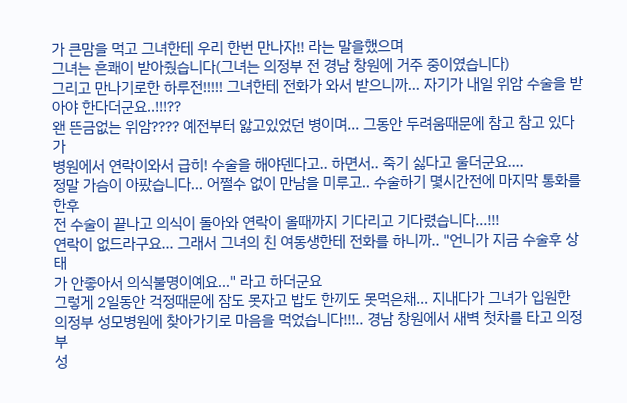가 큰맘을 먹고 그녀한테 우리 한번 만나자!! 라는 말을했으며
그녀는 흔쾌이 받아줬습니다(그녀는 의정부 전 경남 창원에 거주 중이였습니다)
그리고 만나기로한 하루전!!!!! 그녀한테 전화가 와서 받으니까... 자기가 내일 위암 수술을 받아야 한다더군요..!!!??
왠 뜬금없는 위암???? 예전부터 앓고있었던 병이며... 그동안 두려움때문에 참고 참고 있다가
병원에서 연락이와서 급히! 수술을 해야덴다고.. 하면서.. 죽기 싫다고 울더군요....
정말 가슴이 아팠습니다... 어쩔수 없이 만남을 미루고.. 수술하기 몇시간전에 마지막 통화를 한후
전 수술이 끝나고 의식이 돌아와 연락이 올때까지 기다리고 기다렸습니다...!!!
연락이 없드라구요... 그래서 그녀의 친 여동생한테 전화를 하니까.. "언니가 지금 수술후 상태
가 안좋아서 의식불명이예요..." 라고 하더군요
그렇게 2일동안 걱정때문에 잠도 못자고 밥도 한끼도 못먹은채... 지내다가 그녀가 입원한
의정부 성모병원에 찾아가기로 마음을 먹었습니다!!!.. 경남 창원에서 새벽 첫차를 타고 의정부
성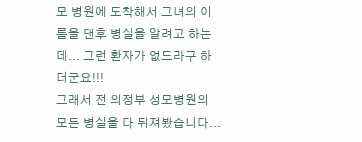모 병원에 도착해서 그녀의 이름을 댄후 병실을 알려고 하는데... 그런 환자가 없드라구 하더군요!!!
그래서 전 의정부 성모병원의 모든 병실을 다 뒤져봤습니다...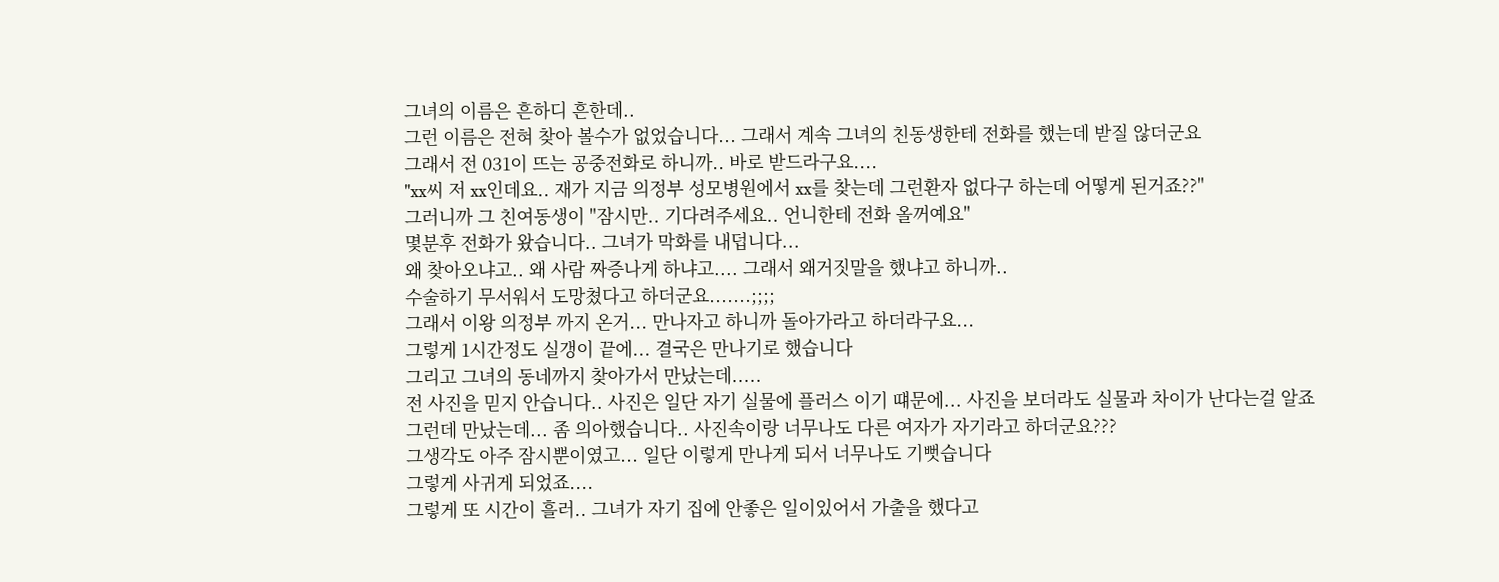그녀의 이름은 흔하디 흔한데..
그런 이름은 전혀 찾아 볼수가 없었습니다... 그래서 계속 그녀의 친동생한테 전화를 했는데 받질 않더군요
그래서 전 031이 뜨는 공중전화로 하니까.. 바로 받드라구요....
"xx씨 저 xx인데요.. 재가 지금 의정부 성모병원에서 xx를 찾는데 그런환자 없다구 하는데 어떻게 된거죠??"
그러니까 그 친여동생이 "잠시만.. 기다려주세요.. 언니한테 전화 올꺼예요"
몇분후 전화가 왔습니다.. 그녀가 막화를 내덥니다...
왜 찾아오냐고.. 왜 사람 짜증나게 하냐고.... 그래서 왜거짓말을 했냐고 하니까..
수술하기 무서워서 도망쳤다고 하더군요.......;;;;
그래서 이왕 의정부 까지 온거... 만나자고 하니까 돌아가라고 하더라구요...
그렇게 1시간정도 실갱이 끝에... 결국은 만나기로 했습니다
그리고 그녀의 동네까지 찾아가서 만났는데.....
전 사진을 믿지 안습니다.. 사진은 일단 자기 실물에 플러스 이기 떄문에... 사진을 보더라도 실물과 차이가 난다는걸 알죠
그런데 만났는데... 좀 의아했습니다.. 사진속이랑 너무나도 다른 여자가 자기라고 하더군요???
그생각도 아주 잠시뿐이였고... 일단 이렇게 만나게 되서 너무나도 기뻣습니다
그렇게 사귀게 되었죠....
그렇게 또 시간이 흘러.. 그녀가 자기 집에 안좋은 일이있어서 가출을 했다고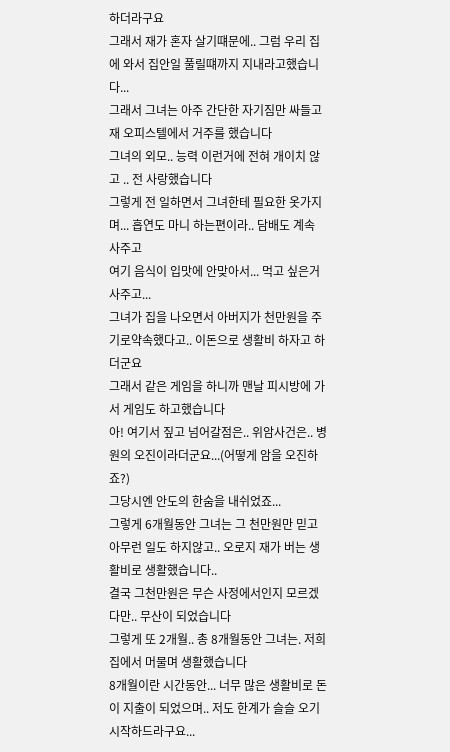하더라구요
그래서 재가 혼자 살기떄문에.. 그럼 우리 집에 와서 집안일 풀릴떄까지 지내라고했습니다...
그래서 그녀는 아주 간단한 자기짐만 싸들고 재 오피스텔에서 거주를 했습니다
그녀의 외모.. 능력 이런거에 전혀 개이치 않고 .. 전 사랑했습니다
그렇게 전 일하면서 그녀한테 필요한 옷가지며... 흡연도 마니 하는편이라.. 담배도 계속 사주고
여기 음식이 입맛에 안맞아서... 먹고 싶은거 사주고...
그녀가 집을 나오면서 아버지가 천만원을 주기로약속했다고.. 이돈으로 생활비 하자고 하더군요
그래서 같은 게임을 하니까 맨날 피시방에 가서 게임도 하고했습니다
아! 여기서 짚고 넘어갈점은.. 위암사건은.. 병원의 오진이라더군요...(어떻게 암을 오진하죠?)
그당시엔 안도의 한숨을 내쉬었죠...
그렇게 6개월동안 그녀는 그 천만원만 믿고 아무런 일도 하지않고.. 오로지 재가 버는 생활비로 생활했습니다..
결국 그천만원은 무슨 사정에서인지 모르겠다만.. 무산이 되었습니다
그렇게 또 2개월.. 총 8개월동안 그녀는. 저희집에서 머물며 생활했습니다
8개월이란 시간동안... 너무 많은 생활비로 돈이 지출이 되었으며.. 저도 한계가 슬슬 오기 시작하드라구요...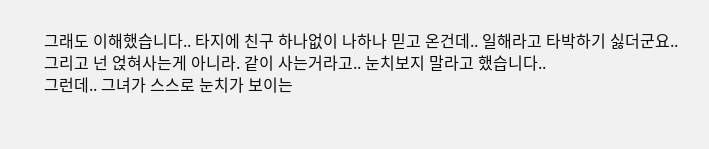그래도 이해했습니다.. 타지에 친구 하나없이 나하나 믿고 온건데.. 일해라고 타박하기 싫더군요..
그리고 넌 얹혀사는게 아니라. 같이 사는거라고.. 눈치보지 말라고 했습니다..
그런데.. 그녀가 스스로 눈치가 보이는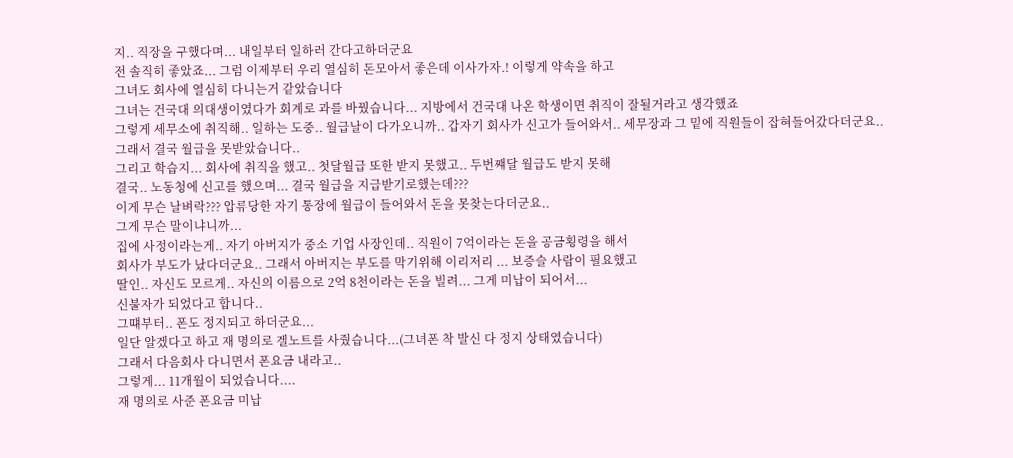지.. 직장을 구했다며... 내일부터 일하러 간다고하더군요
전 솔직히 좋았죠... 그럼 이제부터 우리 열심히 돈모아서 좋은데 이사가자.! 이렇게 약속을 하고
그녀도 회사에 열심히 다니는거 같았습니다
그녀는 건국대 의대생이였다가 회계로 과를 바꿨습니다... 지방에서 건국대 나온 학생이면 취직이 잘될거라고 생각했죠
그렇게 세무소에 취직해.. 일하는 도중.. 월급날이 다가오니까.. 갑자기 회사가 신고가 들어와서.. 세무장과 그 밑에 직원들이 잡혀들어갔다더군요..
그래서 결국 월급을 못받았습니다..
그리고 학습지... 회사에 취직을 했고.. 첫달월급 또한 받지 못했고.. 두번쨰달 월급도 받지 못해
결국.. 노동청에 신고를 했으며... 결국 월급을 지급받기로했는데???
이게 무슨 날벼락??? 압류당한 자기 통장에 월급이 들어와서 돈을 못찾는다더군요..
그게 무슨 말이냐니까...
집에 사정이라는게.. 자기 아버지가 중소 기업 사장인데.. 직원이 7억이라는 돈을 공금횡령을 해서
회사가 부도가 났다더군요.. 그래서 아버지는 부도를 막기위해 이리저리 ... 보증슬 사람이 필요했고
딸인.. 자신도 모르게.. 자신의 이름으로 2억 8천이라는 돈을 빌려... 그게 미납이 되어서...
신불자가 되었다고 합니다..
그떄부터.. 폰도 정지되고 하더군요...
일단 알겠다고 하고 재 명의로 겔노트를 사줬습니다...(그녀폰 착 발신 다 정지 상태였습니다)
그래서 다음회사 다니면서 폰요금 내라고..
그렇게... 11개월이 되었습니다....
재 명의로 사준 폰요금 미납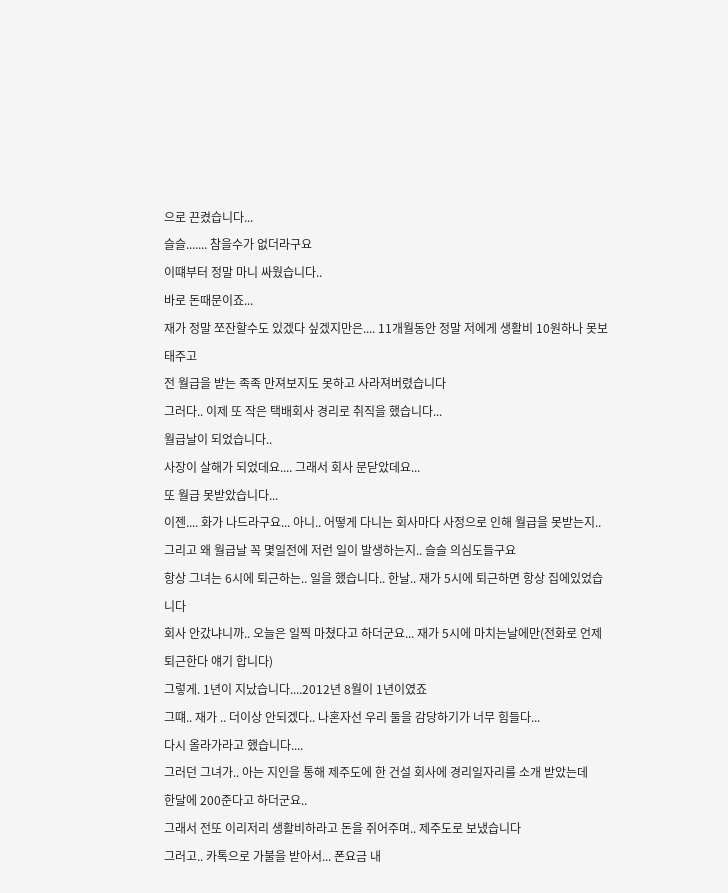으로 끈켰습니다...
슬슬....... 참을수가 없더라구요
이떄부터 정말 마니 싸웠습니다..
바로 돈때문이죠...
재가 정말 쪼잔할수도 있겠다 싶겠지만은.... 11개월동안 정말 저에게 생활비 10원하나 못보태주고
전 월급을 받는 족족 만져보지도 못하고 사라져버렸습니다
그러다.. 이제 또 작은 택배회사 경리로 취직을 했습니다...
월급날이 되었습니다..
사장이 살해가 되었데요.... 그래서 회사 문닫았데요...
또 월급 못받았습니다...
이젠.... 화가 나드라구요... 아니.. 어떻게 다니는 회사마다 사정으로 인해 월급을 못받는지..
그리고 왜 월급날 꼭 몇일전에 저런 일이 발생하는지.. 슬슬 의심도들구요
항상 그녀는 6시에 퇴근하는.. 일을 했습니다.. 한날.. 재가 5시에 퇴근하면 항상 집에있었습니다
회사 안갔냐니까.. 오늘은 일찍 마쳤다고 하더군요... 재가 5시에 마치는날에만(전화로 언제 퇴근한다 얘기 합니다)
그렇게. 1년이 지났습니다....2012년 8월이 1년이였죠
그떄.. 재가 .. 더이상 안되겠다.. 나혼자선 우리 둘을 감당하기가 너무 힘들다...
다시 올라가라고 했습니다....
그러던 그녀가.. 아는 지인을 통해 제주도에 한 건설 회사에 경리일자리를 소개 받았는데
한달에 200준다고 하더군요..
그래서 전또 이리저리 생활비하라고 돈을 쥐어주며.. 제주도로 보냈습니다
그러고.. 카톡으로 가불을 받아서... 폰요금 내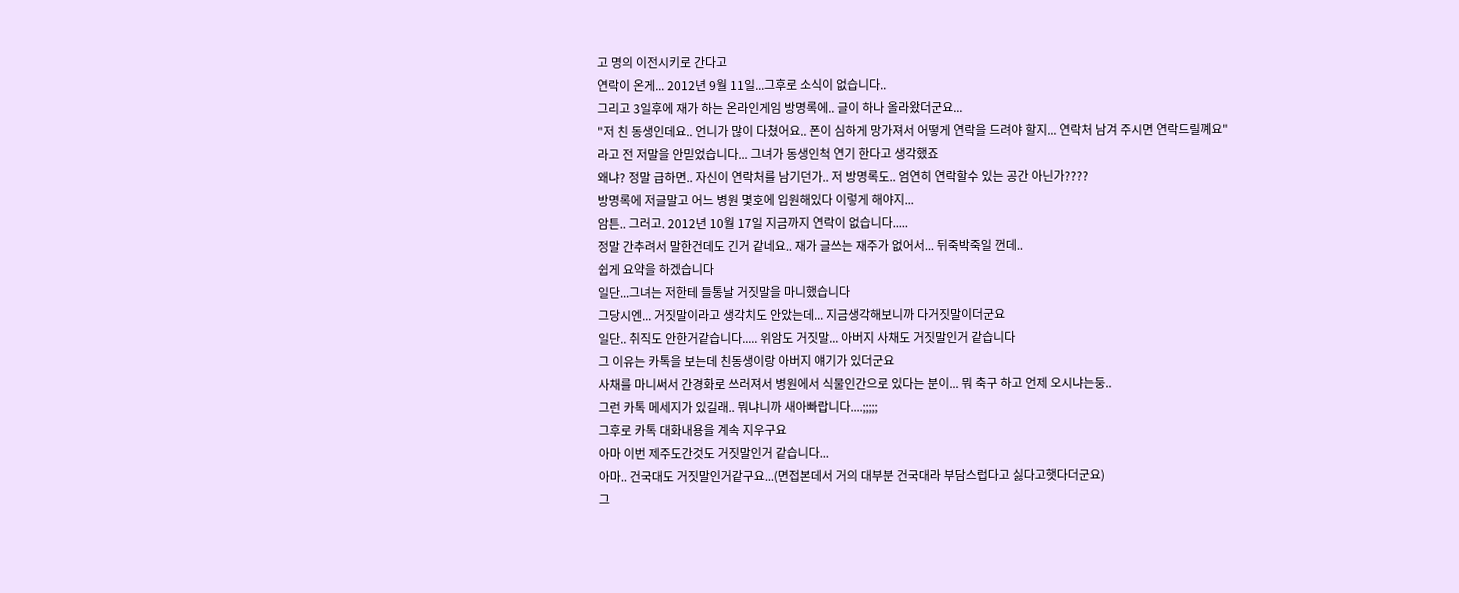고 명의 이전시키로 간다고
연락이 온게... 2012년 9월 11일...그후로 소식이 없습니다..
그리고 3일후에 재가 하는 온라인게임 방명록에.. 글이 하나 올라왔더군요...
"저 친 동생인데요.. 언니가 많이 다쳤어요.. 폰이 심하게 망가져서 어떻게 연락을 드려야 할지... 연락처 남겨 주시면 연락드릴꼐요"
라고 전 저말을 안믿었습니다... 그녀가 동생인척 연기 한다고 생각했죠
왜냐? 정말 급하면.. 자신이 연락처를 남기던가.. 저 방명록도.. 엄연히 연락할수 있는 공간 아닌가????
방명록에 저글말고 어느 병원 몇호에 입원해있다 이렇게 해야지...
암튼.. 그러고. 2012년 10월 17일 지금까지 연락이 없습니다.....
정말 간추려서 말한건데도 긴거 같네요.. 재가 글쓰는 재주가 없어서... 뒤죽박죽일 껀데..
쉽게 요약을 하겠습니다
일단...그녀는 저한테 들통날 거짓말을 마니했습니다
그당시엔... 거짓말이라고 생각치도 안았는데... 지금생각해보니까 다거짓말이더군요
일단.. 취직도 안한거같습니다..... 위암도 거짓말... 아버지 사채도 거짓말인거 같습니다
그 이유는 카톡을 보는데 친동생이랑 아버지 얘기가 있더군요
사채를 마니써서 간경화로 쓰러져서 병원에서 식물인간으로 있다는 분이... 뭐 축구 하고 언제 오시냐는둥..
그런 카톡 메세지가 있길래.. 뭐냐니까 새아빠랍니다....;;;;;
그후로 카톡 대화내용을 계속 지우구요
아마 이번 제주도간것도 거짓말인거 같습니다...
아마.. 건국대도 거짓말인거같구요...(면접본데서 거의 대부분 건국대라 부담스럽다고 싫다고햇다더군요)
그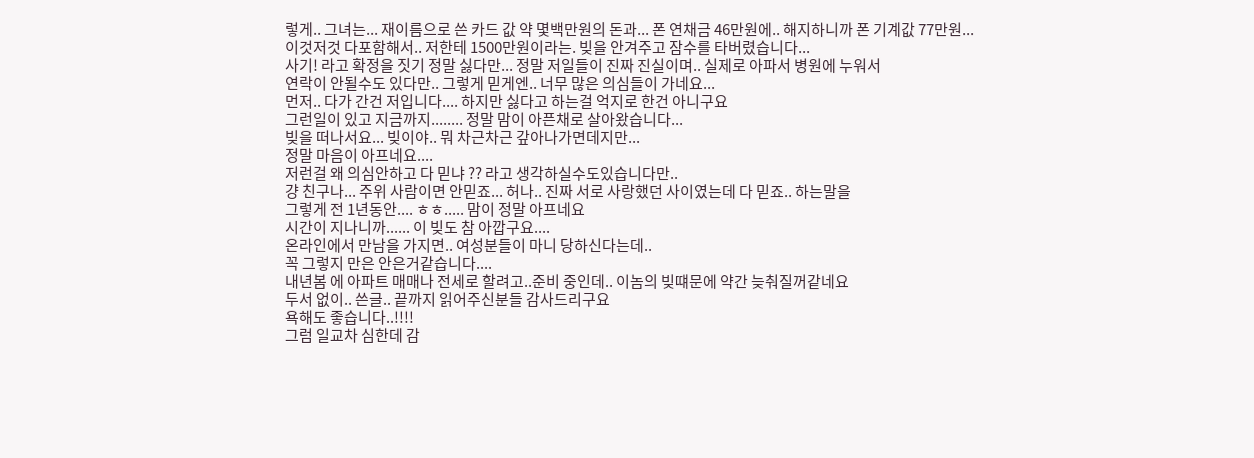렇게.. 그녀는... 재이름으로 쓴 카드 값 약 몇백만원의 돈과... 폰 연채금 46만원에.. 해지하니까 폰 기계값 77만원...
이것저것 다포함해서.. 저한테 1500만원이라는. 빚을 안겨주고 잠수를 타버렸습니다...
사기! 라고 확정을 짓기 정말 싫다만... 정말 저일들이 진짜 진실이며.. 실제로 아파서 병원에 누워서
연락이 안될수도 있다만.. 그렇게 믿게엔.. 너무 많은 의심들이 가네요...
먼저.. 다가 간건 저입니다.... 하지만 싫다고 하는걸 억지로 한건 아니구요
그런일이 있고 지금까지........ 정말 맘이 아픈채로 살아왔습니다...
빚을 떠나서요... 빚이야.. 뭐 차근차근 갚아나가면데지만...
정말 마음이 아프네요....
저런걸 왜 의심안하고 다 믿냐 ?? 라고 생각하실수도있습니다만..
걍 친구나... 주위 사람이면 안믿죠... 허나.. 진짜 서로 사랑했던 사이였는데 다 믿죠.. 하는말을
그렇게 전 1년동안.... ㅎㅎ..... 맘이 정말 아프네요
시간이 지나니까...... 이 빚도 참 아깝구요....
온라인에서 만남을 가지면.. 여성분들이 마니 당하신다는데..
꼭 그렇지 만은 안은거같습니다....
내년봄 에 아파트 매매나 전세로 할려고..준비 중인데.. 이놈의 빚떄문에 약간 늦춰질꺼같네요
두서 없이.. 쓴글.. 끝까지 읽어주신분들 감사드리구요
욕해도 좋습니다..!!!!
그럼 일교차 심한데 감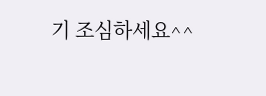기 조심하세요^^